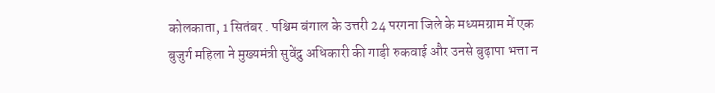कोलकाता, 1 सितंबर . पश्चिम बंगाल के उत्तरी 24 परगना जिले के मध्यमग्राम में एक बुजुर्ग महिला ने मुख्यमंत्री सुवेंद्रु अधिकारी की गाड़ी रुकवाई और उनसे बुढ़ापा भत्ता न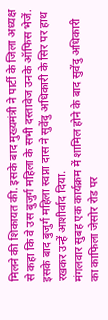मिलने की शिकायत की. इसके बाद मुख्यमंत्री ने पार्टी के जिला अध्यक्ष से कहा कि वे उस बुजुर्ग महिला के सभी दस्तावेज उनके ऑफिस भेजें.
इसके बाद बुजुर्ग महिला स्वप्ना दास ने सुवेंदु अधिकारी के सिर पर हाथ रखकर उन्हें आशीर्वाद दिया.
मंगलवार सुबह एक कार्यक्रम में शामिल होने के बाद सुवेंदु अधिकारी का काफिला जेसोर रोड पर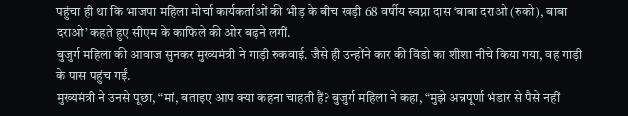पहुंचा ही था कि भाजपा महिला मोर्चा कार्यकर्ताओं की भीड़ के बीच खड़ी 68 वर्षीय स्वप्ना दास ‘बाबा दराओ (रुको), बाबा दराओ’ कहते हुए सीएम के काफिले की ओर बढ़ने लगीं.
बुजुर्ग महिला की आवाज सुनकर मुख्यमंत्री ने गाड़ी रुकवाई. जैसे ही उन्होंने कार की विंडो का शीशा नीचे किया गया, वह गाड़ी के पास पहुंच गईं.
मुख्यमंत्री ने उनसे पूछा, “मां, बताइए आप क्या कहना चाहती हैं? बुजुर्ग महिला ने कहा, “मुझे अन्नपूर्णा भंडार से पैसे नहीं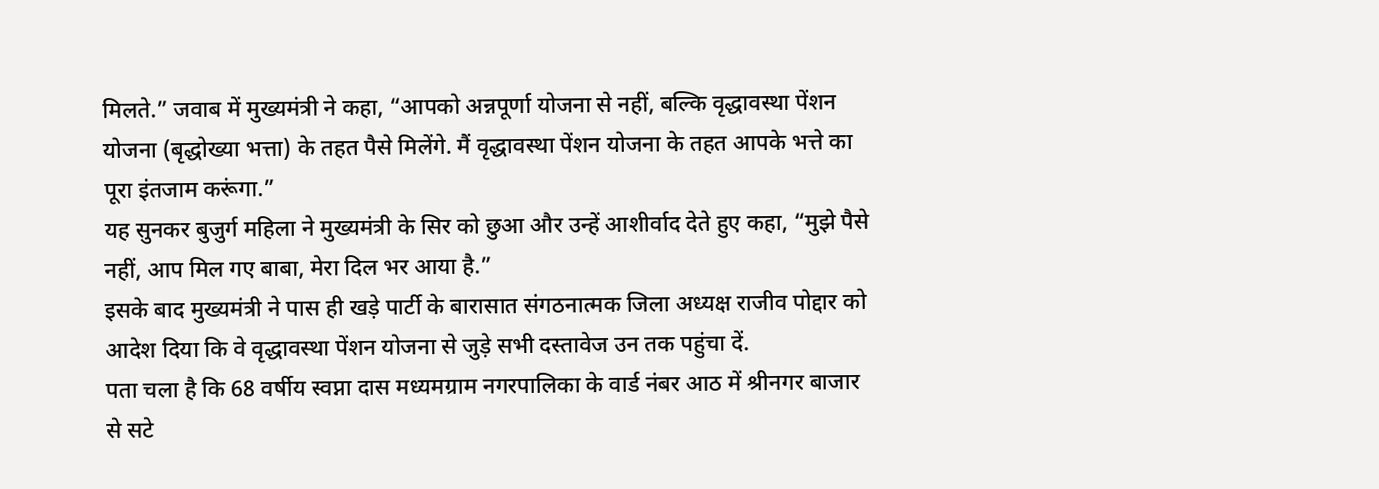मिलते.” जवाब में मुख्यमंत्री ने कहा, “आपको अन्नपूर्णा योजना से नहीं, बल्कि वृद्धावस्था पेंशन योजना (बृद्धोख्या भत्ता) के तहत पैसे मिलेंगे. मैं वृद्धावस्था पेंशन योजना के तहत आपके भत्ते का पूरा इंतजाम करूंगा.”
यह सुनकर बुजुर्ग महिला ने मुख्यमंत्री के सिर को छुआ और उन्हें आशीर्वाद देते हुए कहा, “मुझे पैसे नहीं, आप मिल गए बाबा, मेरा दिल भर आया है.”
इसके बाद मुख्यमंत्री ने पास ही खड़े पार्टी के बारासात संगठनात्मक जिला अध्यक्ष राजीव पोद्दार को आदेश दिया कि वे वृद्धावस्था पेंशन योजना से जुड़े सभी दस्तावेज उन तक पहुंचा दें.
पता चला है कि 68 वर्षीय स्वप्ना दास मध्यमग्राम नगरपालिका के वार्ड नंबर आठ में श्रीनगर बाजार से सटे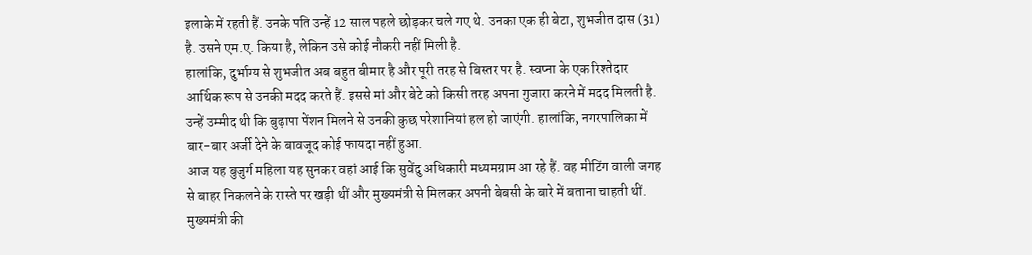इलाके में रहती हैं. उनके पति उन्हें 12 साल पहले छोड़कर चले गए थे. उनका एक ही बेटा, शुभजीत दास (31) है. उसने एम.ए. किया है, लेकिन उसे कोई नौकरी नहीं मिली है.
हालांकि, दुर्भाग्य से शुभजीत अब बहुत बीमार है और पूरी तरह से बिस्तर पर है. स्वप्ना के एक रिश्तेदार आर्थिक रूप से उनकी मदद करते हैं. इससे मां और बेटे को किसी तरह अपना गुजारा करने में मदद मिलती है.
उन्हें उम्मीद थी कि बुढ़ापा पेंशन मिलने से उनकी कुछ परेशानियां हल हो जाएंगी. हालांकि, नगरपालिका में बार-बार अर्जी देने के बावजूद कोई फायदा नहीं हुआ.
आज यह बुजुर्ग महिला यह सुनकर वहां आई कि सुवेंदु अधिकारी मध्यमग्राम आ रहे हैं. वह मीटिंग वाली जगह से बाहर निकलने के रास्ते पर खड़ी थीं और मुख्यमंत्री से मिलकर अपनी बेबसी के बारे में बताना चाहती थीं. मुख्यमंत्री की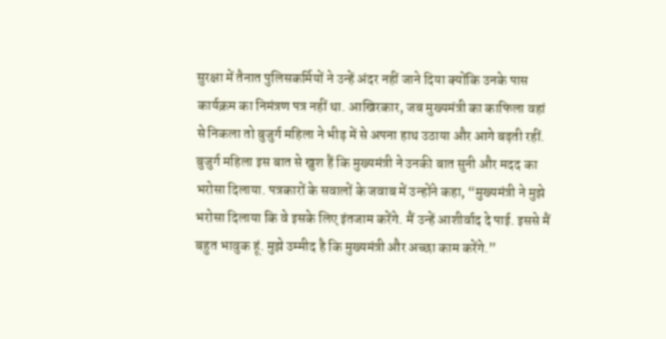सुरक्षा में तैनात पुलिसकर्मियों ने उन्हें अंदर नहीं जाने दिया क्योंकि उनके पास कार्यक्रम का निमंत्रण पत्र नहीं था. आखिरकार, जब मुख्यमंत्री का काफिला वहां से निकला तो बुजुर्ग महिला ने भीड़ में से अपना हाथ उठाया और आगे बढ़ती रहीं.
बुजुर्ग महिला इस बात से खुश हैं कि मुख्यमंत्री ने उनकी बात सुनी और मदद का भरोसा दिलाया. पत्रकारों के सवालों के जवाब में उन्होंने कहा, “मुख्यमंत्री ने मुझे भरोसा दिलाया कि वे इसके लिए इंतजाम करेंगे. मैं उन्हें आशीर्वाद दे पाई. इससे मैं बहुत भावुक हूं. मुझे उम्मीद है कि मुख्यमंत्री और अच्छा काम करेंगे.”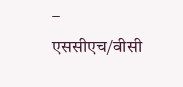–
एससीएच/वीसी